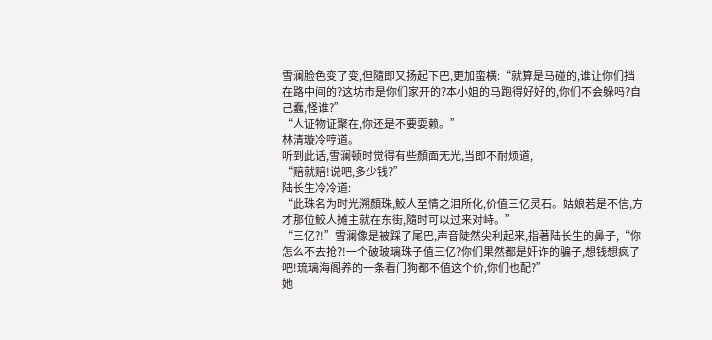雪澜脸色变了变,但隨即又扬起下巴,更加蛮横:“就算是马碰的,谁让你们挡在路中间的?这坊市是你们家开的?本小姐的马跑得好好的,你们不会躲吗?自己蠢,怪谁?”
“人证物证聚在,你还是不要耍赖。”
林清璇冷哼道。
听到此话,雪澜顿时觉得有些顏面无光,当即不耐烦道,
“赔就赔!说吧,多少钱?”
陆长生冷冷道:
“此珠名为时光溯顏珠,鮫人至情之泪所化,价值三亿灵石。姑娘若是不信,方才那位鮫人摊主就在东街,隨时可以过来对峙。”
“三亿?!”雪澜像是被踩了尾巴,声音陡然尖利起来,指著陆长生的鼻子,“你怎么不去抢?!一个破玻璃珠子值三亿?你们果然都是奸诈的骗子,想钱想疯了吧!琉璃海阁养的一条看门狗都不值这个价,你们也配?”
她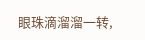眼珠滴溜溜一转,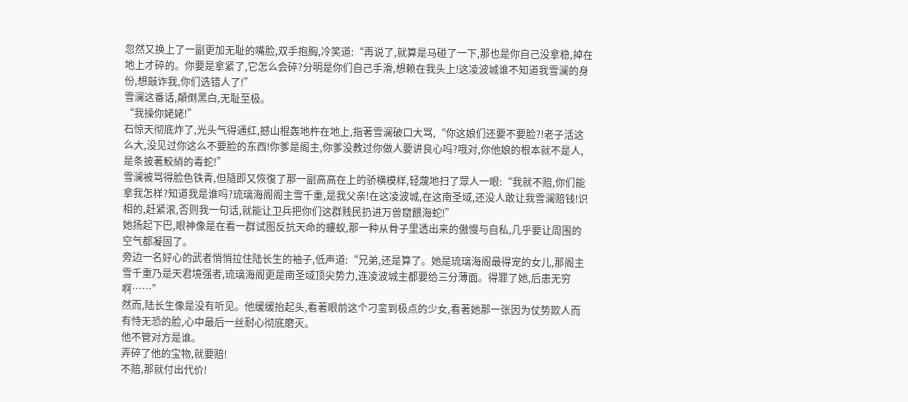忽然又换上了一副更加无耻的嘴脸,双手抱胸,冷笑道:“再说了,就算是马碰了一下,那也是你自己没拿稳,掉在地上才碎的。你要是拿紧了,它怎么会碎?分明是你们自己手滑,想赖在我头上!这凌波城谁不知道我雪澜的身份,想敲诈我,你们选错人了!”
雪澜这番话,顛倒黑白,无耻至极。
“我操你姥姥!”
石惊天彻底炸了,光头气得通红,撼山棍轰地杵在地上,指著雪澜破口大骂,“你这娘们还要不要脸?!老子活这么大,没见过你这么不要脸的东西!你爹是阁主,你爹没教过你做人要讲良心吗?哦对,你他娘的根本就不是人,是条披著鮫綃的毒蛇!”
雪澜被骂得脸色铁青,但隨即又恢復了那一副高高在上的骄横模样,轻蔑地扫了眾人一眼:“我就不赔,你们能拿我怎样?知道我是谁吗?琉璃海阁阁主雪千重,是我父亲!在这凌波城,在这南圣域,还没人敢让我雪澜赔钱!识相的,赶紧滚,否则我一句话,就能让卫兵把你们这群贱民扔进万兽窟餵海蛇!”
她扬起下巴,眼神像是在看一群试图反抗天命的螻蚁,那一种从骨子里透出来的傲慢与自私,几乎要让周围的空气都凝固了。
旁边一名好心的武者悄悄拉住陆长生的袖子,低声道:“兄弟,还是算了。她是琉璃海阁最得宠的女儿,那阁主雪千重乃是天君境强者,琉璃海阁更是南圣域顶尖势力,连凌波城主都要给三分薄面。得罪了她,后患无穷啊……”
然而,陆长生像是没有听见。他缓缓抬起头,看著眼前这个刁蛮到极点的少女,看著她那一张因为仗势欺人而有恃无恐的脸,心中最后一丝耐心彻底磨灭。
他不管对方是谁。
弄碎了他的宝物,就要赔!
不赔,那就付出代价!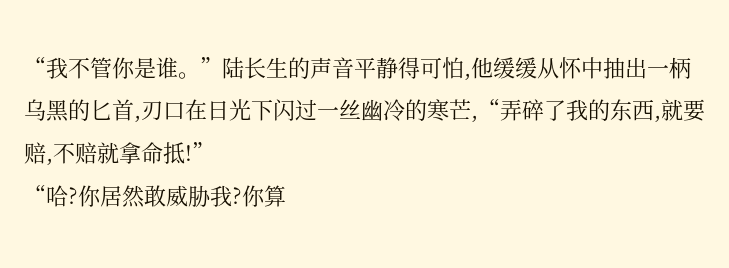“我不管你是谁。”陆长生的声音平静得可怕,他缓缓从怀中抽出一柄乌黑的匕首,刃口在日光下闪过一丝幽冷的寒芒,“弄碎了我的东西,就要赔,不赔就拿命抵!”
“哈?你居然敢威胁我?你算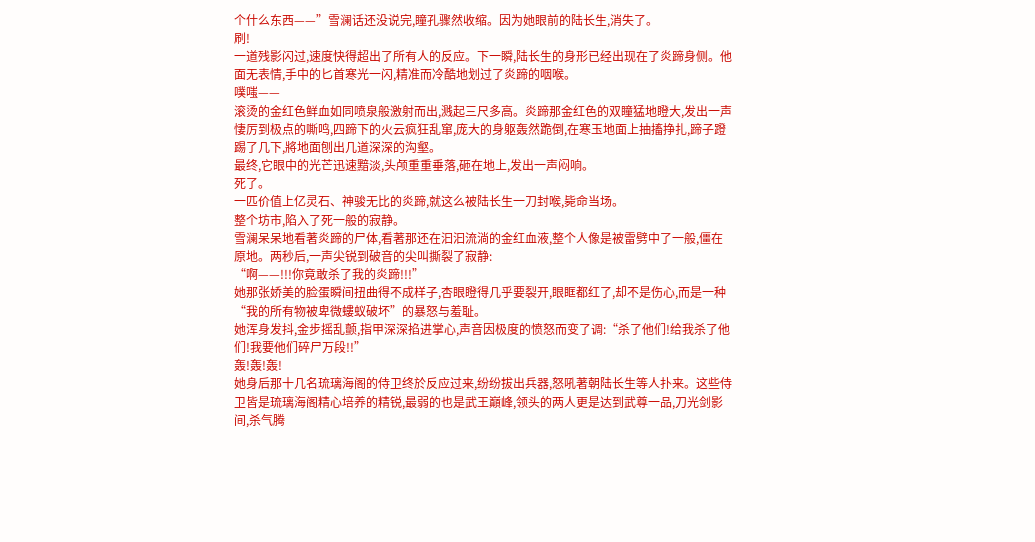个什么东西——”雪澜话还没说完,瞳孔骤然收缩。因为她眼前的陆长生,消失了。
刷!
一道残影闪过,速度快得超出了所有人的反应。下一瞬,陆长生的身形已经出现在了炎蹄身侧。他面无表情,手中的匕首寒光一闪,精准而冷酷地划过了炎蹄的咽喉。
噗嗤——
滚烫的金红色鲜血如同喷泉般激射而出,溅起三尺多高。炎蹄那金红色的双瞳猛地瞪大,发出一声悽厉到极点的嘶鸣,四蹄下的火云疯狂乱窜,庞大的身躯轰然跪倒,在寒玉地面上抽搐挣扎,蹄子蹬踢了几下,將地面刨出几道深深的沟壑。
最终,它眼中的光芒迅速黯淡,头颅重重垂落,砸在地上,发出一声闷响。
死了。
一匹价值上亿灵石、神骏无比的炎蹄,就这么被陆长生一刀封喉,毙命当场。
整个坊市,陷入了死一般的寂静。
雪澜呆呆地看著炎蹄的尸体,看著那还在汩汩流淌的金红血液,整个人像是被雷劈中了一般,僵在原地。两秒后,一声尖锐到破音的尖叫撕裂了寂静:
“啊——!!!你竟敢杀了我的炎蹄!!!”
她那张娇美的脸蛋瞬间扭曲得不成样子,杏眼瞪得几乎要裂开,眼眶都红了,却不是伤心,而是一种“我的所有物被卑微螻蚁破坏”的暴怒与羞耻。
她浑身发抖,金步摇乱颤,指甲深深掐进掌心,声音因极度的愤怒而变了调:“杀了他们!给我杀了他们!我要他们碎尸万段!!”
轰!轰!轰!
她身后那十几名琉璃海阁的侍卫终於反应过来,纷纷拔出兵器,怒吼著朝陆长生等人扑来。这些侍卫皆是琉璃海阁精心培养的精锐,最弱的也是武王巔峰,领头的两人更是达到武尊一品,刀光剑影间,杀气腾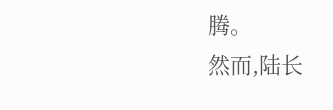腾。
然而,陆长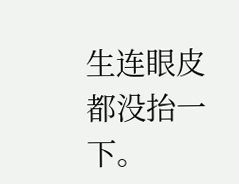生连眼皮都没抬一下。